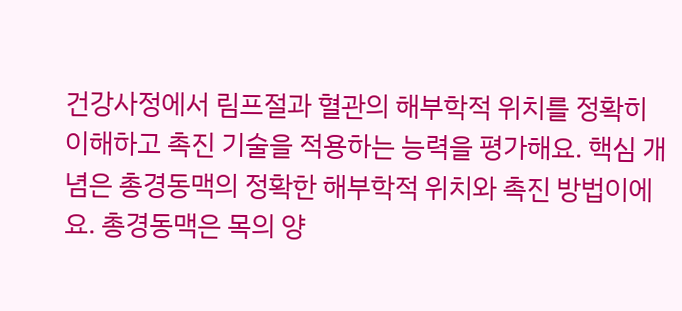건강사정에서 림프절과 혈관의 해부학적 위치를 정확히 이해하고 촉진 기술을 적용하는 능력을 평가해요. 핵심 개념은 총경동맥의 정확한 해부학적 위치와 촉진 방법이에요. 총경동맥은 목의 양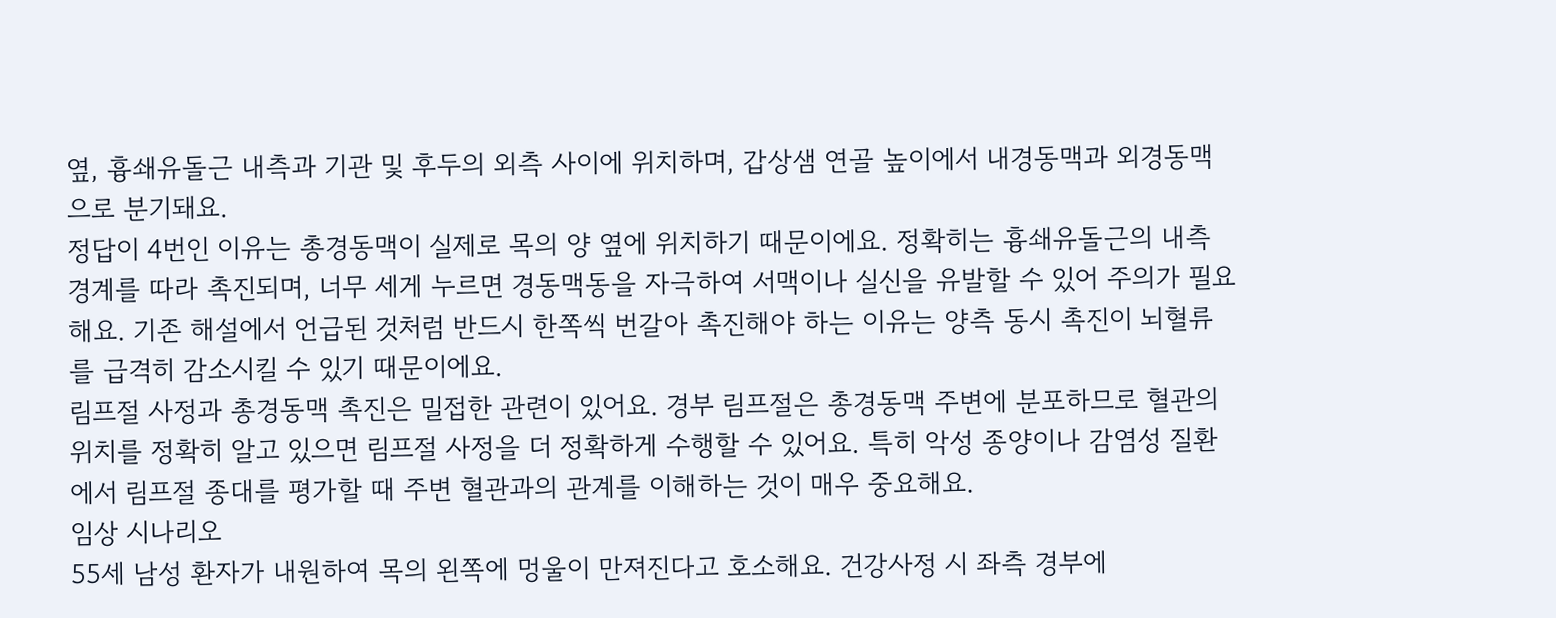옆, 흉쇄유돌근 내측과 기관 및 후두의 외측 사이에 위치하며, 갑상샘 연골 높이에서 내경동맥과 외경동맥으로 분기돼요.
정답이 4번인 이유는 총경동맥이 실제로 목의 양 옆에 위치하기 때문이에요. 정확히는 흉쇄유돌근의 내측 경계를 따라 촉진되며, 너무 세게 누르면 경동맥동을 자극하여 서맥이나 실신을 유발할 수 있어 주의가 필요해요. 기존 해설에서 언급된 것처럼 반드시 한쪽씩 번갈아 촉진해야 하는 이유는 양측 동시 촉진이 뇌혈류를 급격히 감소시킬 수 있기 때문이에요.
림프절 사정과 총경동맥 촉진은 밀접한 관련이 있어요. 경부 림프절은 총경동맥 주변에 분포하므로 혈관의 위치를 정확히 알고 있으면 림프절 사정을 더 정확하게 수행할 수 있어요. 특히 악성 종양이나 감염성 질환에서 림프절 종대를 평가할 때 주변 혈관과의 관계를 이해하는 것이 매우 중요해요.
임상 시나리오
55세 남성 환자가 내원하여 목의 왼쪽에 멍울이 만져진다고 호소해요. 건강사정 시 좌측 경부에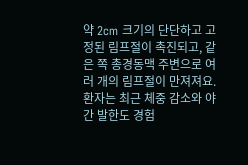약 2cm 크기의 단단하고 고정된 림프절이 촉진되고, 같은 쪽 총경동맥 주변으로 여러 개의 림프절이 만져져요. 환자는 최근 체중 감소와 야간 발한도 경험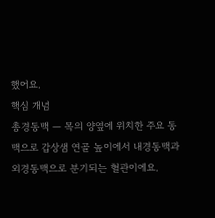했어요.
핵심 개념
총경동맥 — 목의 양옆에 위치한 주요 동맥으로 갑상샘 연골 높이에서 내경동맥과 외경동맥으로 분기되는 혈관이에요.